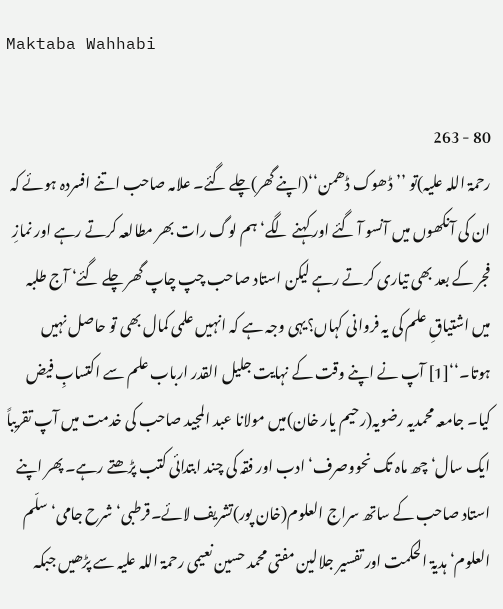Maktaba Wahhabi

80 - 263
رحمۃ اللہ علیہ)تو ’’ڈھوک ڈھمن‘‘(اپنے گھر)چلے گئے۔ علامہ صاحب اتنے افسردہ ہوئے کہ ان کی آنکھوں میں آنسو آ گئے اور کہنے لگے‘ ہم لوگ رات بھر مطالعہ کرتے رہے اور نمازِ فجر کے بعد بھی تیاری کرتے رہے لیکن استاد صاحب چپ چاپ گھر چلے گئے‘ آج طلبہ میں اشتیاقِ علم کی یہ فروانی کہاں؟یہی وجہ ہے کہ انہیں علمی کمال بھی تو حاصل نہیں ہوتا۔‘‘[1] آپ نے اپنے وقت کے نہایت جلیل القدر ارباب علم سے اکتسابِ فیض کیا۔ جامعہ محمدیہ رضویہ(رحیم یار خان)میں مولانا عبد المجید صاحب کی خدمت میں آپ تقریباً ایک سال‘ چھ ماہ تک نحووصرف‘ادب اور فقہ کی چند ابتدائی کتب پڑھتے رہے۔ پھر اپنے استاد صاحب کے ساتھ سراج العلوم(خان پور)تشریف لائے۔قرطبی‘شرح جامی‘ سلّم العلوم‘ ہدیۃ الحکمت اور تفسیر جلالین مفتی محمد حسین نعیمی رحمۃ اللہ علیہ سے پڑھیں جبکہ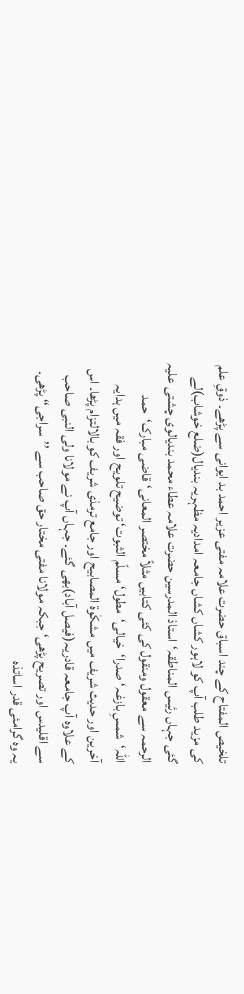تلخیص المفتاح کے چند اسباق حضرت علامہ مفتی عزیر احمد بد ایوانی سے پڑھے۔ ذوقِ علم کی مزید طلب آپ کو لاہور کشاں کشاں جامعہ امدادیہ مظہریہ بندیال(ضلع خوشاب)لے گئی جہاں رئیس المناطقہ‘استاذ المدرسین حضرت علامہ عطاء محمد بندیالوی چشتی علیہ الرحمہ سے معقول ومنقول کی کئی کتابیں مثلاً مختصر المعانی‘قاضی مبارک‘حمد اللہ‘شمسِ بازغہ‘ صدرا‘خیالی‘مطول‘ مسلّم الثبوت‘ توضیح تلویح اور فقہ میں ہدایہ آخرین اور حدیث شریف میں مشکٰوۃ المصابیح اور جامع ترمذی شریف کو بالالتزام پڑھا۔ اس کے علاوہ آپ جامعہ قادریہ(فیصل آباد)بھی گئے۔ جہاں آپ نے مولانا ولی النبی صاحب سے اقلیدس اور تصریح پڑھی‘ جبکہ مولانا مفتی مختار حق صاحب سے ’’سراجی‘‘ پڑھی۔ یہ وہ گرامئی قدر اساتذہ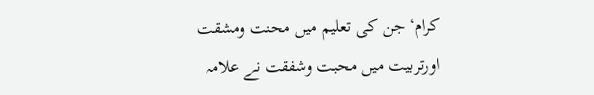کرام‘ جن کی تعلیم میں محنت ومشقت اورتربیت میں محبت وشفقت نے علامہ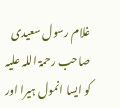غلام رسول سعیدی صاحب رحمۃ اللہ علیہ کو ایسا انمول ہیرا اور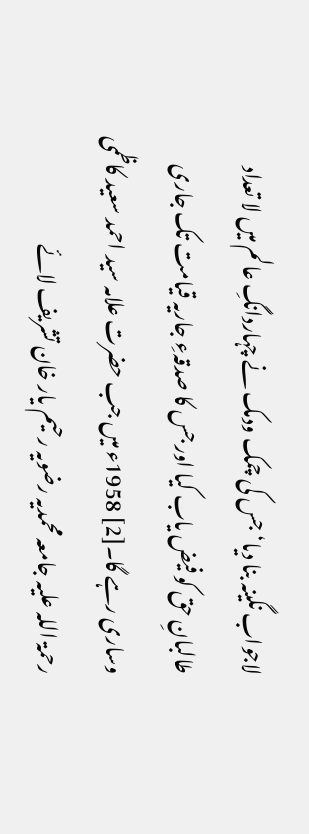لاجواب نگینہ بنا دیا‘ جس کی چمک ودمک نے چہاردانگِ عالم میں لا تعداد طالبانِ حق کو فیض یاب کیا اور جس کا صدقہءِ جاریہ قیامت تک جاری وساری رہے گا۔[2] 1958ء میں جب حضرت علامہ سید احمد سعید کاظمی رحمۃ اللہ علیہ جامعہ محمدیہ رضویہ رحیم یار خان تشریف لائے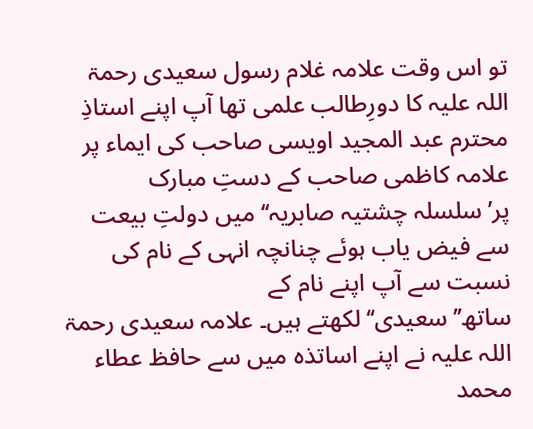تو اس وقت علامہ غلام رسول سعیدی رحمۃ اللہ علیہ کا دورِطالب علمی تھا آپ اپنے استاذِ محترم عبد المجید اویسی صاحب کی ایماء پر علامہ کاظمی صاحب کے دستِ مبارک پر’سلسلہ چشتیہ صابریہ‘‘ میں دولتِ بیعت سے فیض یاب ہوئے چنانچہ انہی کے نام کی نسبت سے آپ اپنے نام کے ساتھ’’سعیدی‘‘لکھتے ہیں۔ علامہ سعیدی رحمۃ اللہ علیہ نے اپنے اساتذہ میں سے حافظ عطاء محمد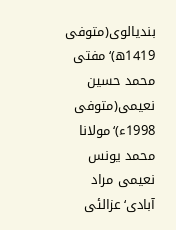بندیالوی(متوفی 1419ھ)‘مفتی محمد حسین نعیمی(متوفی 1998ء)‘مولانا محمد یونس نعیمی مراد آبادی‘عزالئی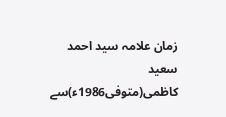زمان علامہ سید احمد سعید کاظمی(متوفی1986ء)سے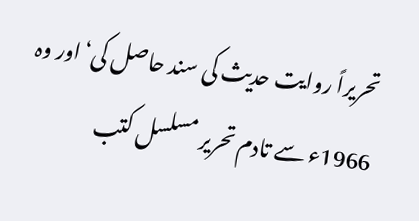تحریراً روایت حدیث کی سند حاصل کی‘اور وہ 1966ء سے تادم تحریر مسلسل کتب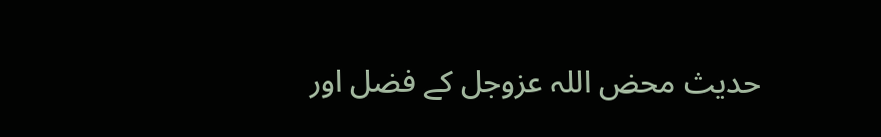حدیث محض اللہ عزوجل کے فضل اور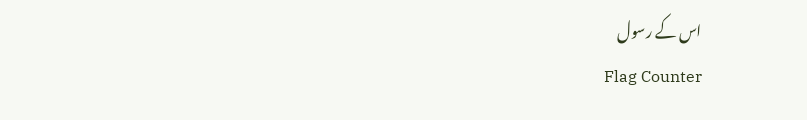اس کے رسول
Flag Counter